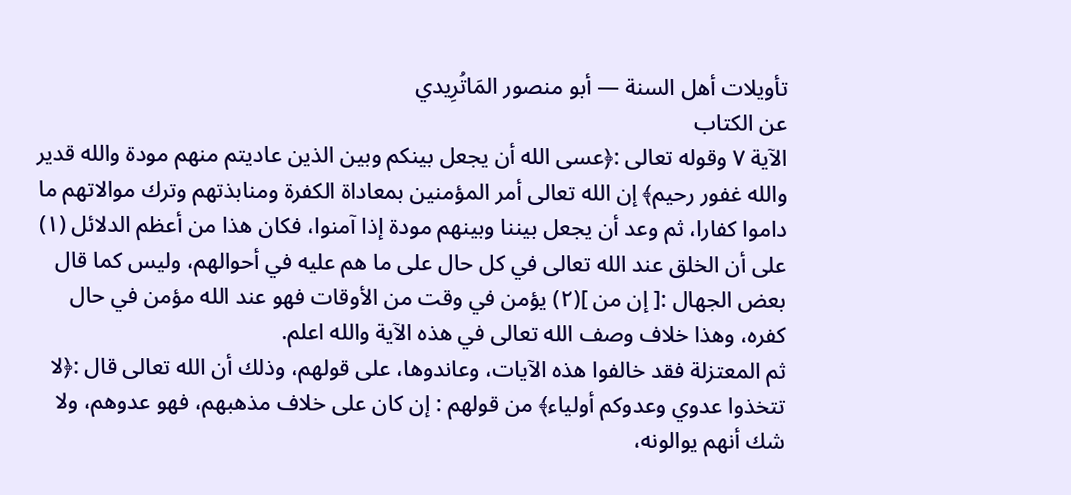تأويلات أهل السنة — أبو منصور المَاتُرِيدي
عن الكتاب
الآية ٧ وقوله تعالى :﴿عسى الله أن يجعل بينكم وبين الذين عاديتم منهم مودة والله قدير والله غفور رحيم﴾ إن الله تعالى أمر المؤمنين بمعاداة الكفرة ومنابذتهم وترك موالاتهم ما داموا كفارا، ثم وعد أن يجعل بيننا وبينهم مودة إذا آمنوا، فكان هذا من أعظم الدلائل (١) على أن الخلق عند الله تعالى في كل حال على ما هم عليه في أحوالهم، وليس كما قال بعض الجهال :[ إن من ](٢) يؤمن في وقت من الأوقات فهو عند الله مؤمن في حال كفره، وهذا خلاف وصف الله تعالى في هذه الآية والله اعلم.
ثم المعتزلة فقد خالفوا هذه الآيات، وعاندوها، على قولهم، وذلك أن الله تعالى قال :﴿لا تتخذوا عدوي وعدوكم أولياء﴾ من قولهم : إن كان على خلاف مذهبهم، فهو عدوهم، ولا شك أنهم يوالونه،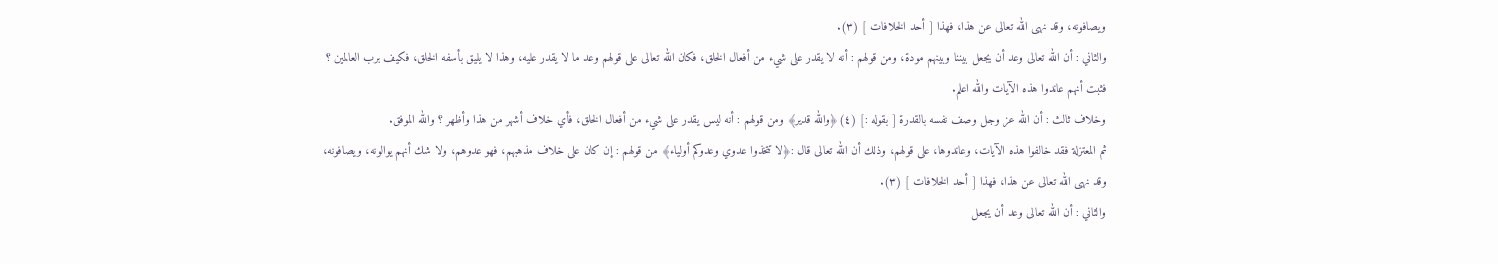ويصافونه، وقد نهى الله تعالى عن هذا، فهذا [ أحد الخلافات ] (٣).
والثاني : أن الله تعالى وعد أن يجعل بيننا وبينهم مودة، ومن قولهم : أنه لا يقدر على شيء من أفعال الخلق، فكان الله تعالى على قولهم وعد ما لا يقدر عليه، وهذا لا يليق بأسفه الخلق، فكيف برب العالمين ؟ فثبت أنهم عاندوا هذه الآيات والله اعلم.
وخلاف ثالث : أن الله عز وجل وصف نفسه بالقدرة [ بقوله :] (٤)﴿والله قدير﴾ ومن قولهم : أنه ليس يقدر على شيء من أفعال الخلق، فأي خلاف أشهر من هذا وأظهر ؟ والله الموفق.
ثم المعتزلة فقد خالفوا هذه الآيات، وعاندوها، على قولهم، وذلك أن الله تعالى قال :﴿لا تتخذوا عدوي وعدوكم أولياء﴾ من قولهم : إن كان على خلاف مذهبهم، فهو عدوهم، ولا شك أنهم يوالونه، ويصافونه، وقد نهى الله تعالى عن هذا، فهذا [ أحد الخلافات ] (٣).
والثاني : أن الله تعالى وعد أن يجعل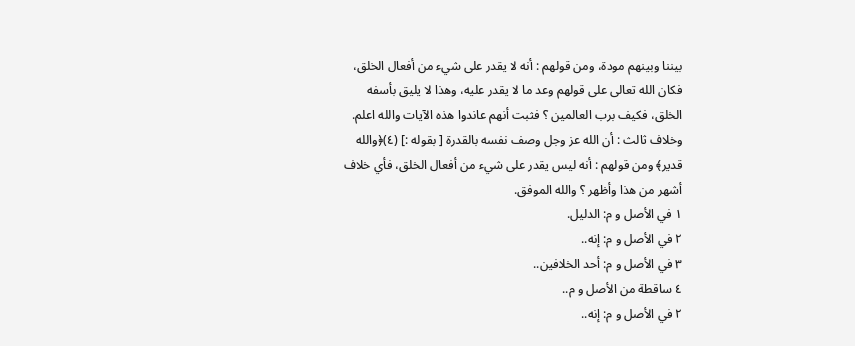بيننا وبينهم مودة، ومن قولهم : أنه لا يقدر على شيء من أفعال الخلق، فكان الله تعالى على قولهم وعد ما لا يقدر عليه، وهذا لا يليق بأسفه الخلق، فكيف برب العالمين ؟ فثبت أنهم عاندوا هذه الآيات والله اعلم.
وخلاف ثالث : أن الله عز وجل وصف نفسه بالقدرة [ بقوله :] (٤)﴿والله قدير﴾ ومن قولهم : أنه ليس يقدر على شيء من أفعال الخلق، فأي خلاف أشهر من هذا وأظهر ؟ والله الموفق.
١ في الأصل و م: الدليل.
٢ في الأصل و م: إنه..
٣ في الأصل و م: أحد الخلافين..
٤ ساقطة من الأصل و م..
٢ في الأصل و م: إنه..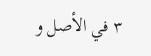٣ في الأصل و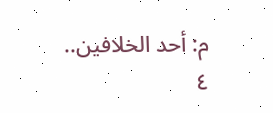م: أحد الخلافين..
٤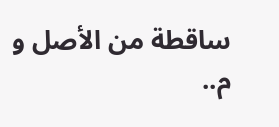ساقطة من الأصل و م..